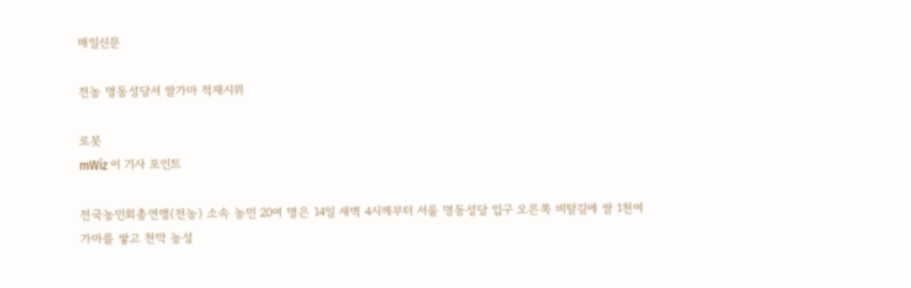매일신문

전농 명동성당서 쌀가마 적재시위

로봇
mWiz 이 기사 포인트

전국농민회총연맹(전농) 소속 농민 20여 명은 14일 새벽 4시께부터 서울 명동성당 입구 오른쪽 비탈길에 쌀 1천여 가마를 쌓고 천막 농성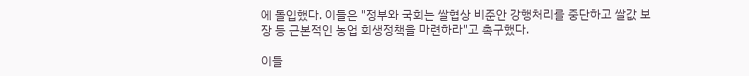에 돌입했다. 이들은 "정부와 국회는 쌀협상 비준안 강행처리를 중단하고 쌀값 보장 등 근본적인 농업 회생정책을 마련하라"고 촉구했다.

이들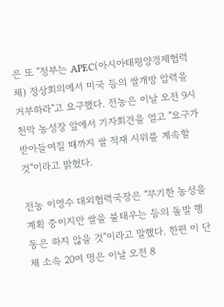은 또 "정부는 APEC(아시아태평양경제협력체) 정상회의에서 미국 등의 쌀개방 압력을 거부하라"고 요구했다. 전농은 이날 오전 9시 천막 농성장 앞에서 기자회견을 열고 "요구가 받아들여질 때까지 쌀 적재 시위를 계속할 것"이라고 밝혔다.

전농 이영수 대외협력국장은 "무기한 농성을 계획 중이지만 쌀을 불태우는 등의 돌발 행동은 하지 않을 것"이라고 말했다. 한편 이 단체 소속 20여 명은 이날 오전 8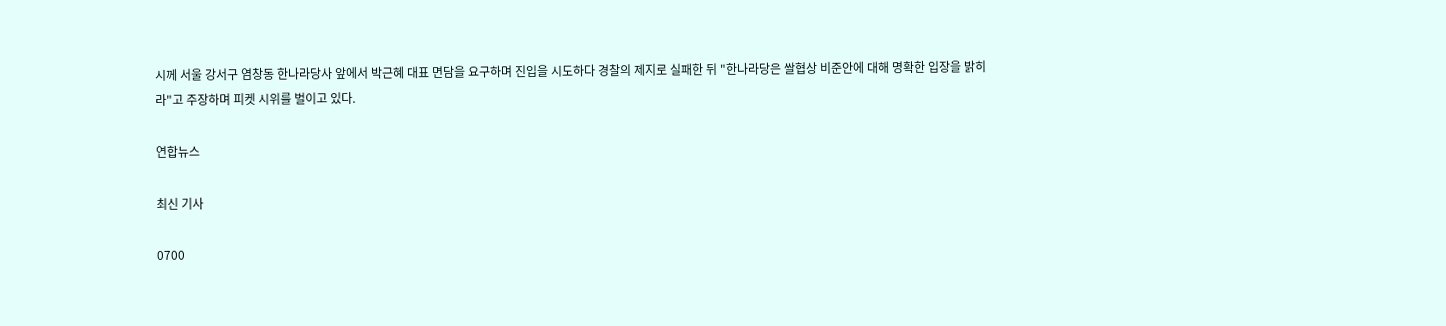시께 서울 강서구 염창동 한나라당사 앞에서 박근혜 대표 면담을 요구하며 진입을 시도하다 경찰의 제지로 실패한 뒤 "한나라당은 쌀협상 비준안에 대해 명확한 입장을 밝히라"고 주장하며 피켓 시위를 벌이고 있다.

연합뉴스

최신 기사

0700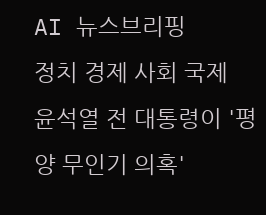AI 뉴스브리핑
정치 경제 사회 국제
윤석열 전 대통령이 '평양 무인기 의혹'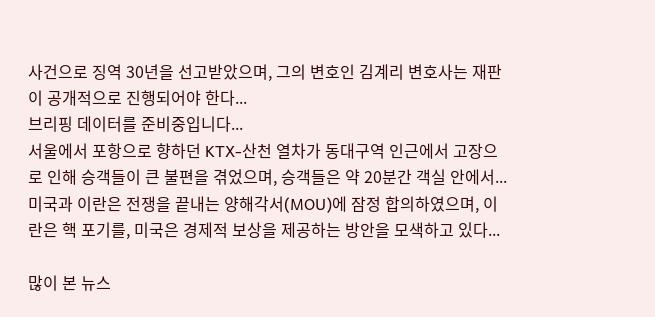사건으로 징역 30년을 선고받았으며, 그의 변호인 김계리 변호사는 재판이 공개적으로 진행되어야 한다...
브리핑 데이터를 준비중입니다...
서울에서 포항으로 향하던 KTX-산천 열차가 동대구역 인근에서 고장으로 인해 승객들이 큰 불편을 겪었으며, 승객들은 약 20분간 객실 안에서...
미국과 이란은 전쟁을 끝내는 양해각서(MOU)에 잠정 합의하였으며, 이란은 핵 포기를, 미국은 경제적 보상을 제공하는 방안을 모색하고 있다...

많이 본 뉴스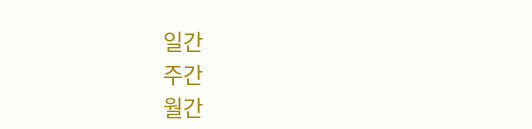일간
주간
월간